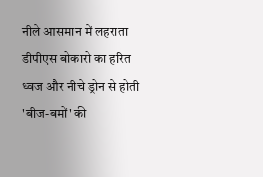नीले आसमान में लहराता डीपीएस बोकारो का हरित ध्वज और नीचे ड्रोन से होती 'बीज-बमों' की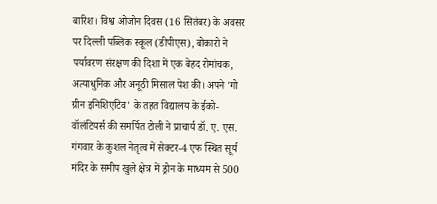बारिश। विश्व ओजोन दिवस (16 सितंबर) के अवसर पर दिल्ली पब्लिक स्कूल (डीपीएस), बोकारो ने पर्यावरण संरक्षण की दिशा में एक बेहद रोमांचक, अत्याधुनिक और अनूठी मिसाल पेश की। अपने 'गो ग्रीन इनिशिएटिव' के तहत विद्यालय के ईको-वॉलंटियर्स की समर्पित टोली ने प्राचार्य डॉ. ए. एस. गंगवार के कुशल नेतृत्व में सेक्टर-4 एफ स्थित सूर्य मंदिर के समीप खुले क्षेत्र में ड्रोन के माध्यम से 500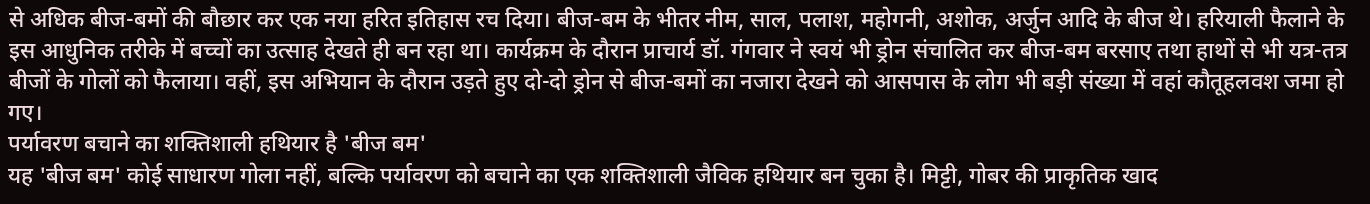से अधिक बीज-बमों की बौछार कर एक नया हरित इतिहास रच दिया। बीज-बम के भीतर नीम, साल, पलाश, महोगनी, अशोक, अर्जुन आदि के बीज थे। हरियाली फैलाने के इस आधुनिक तरीके में बच्चों का उत्साह देखते ही बन रहा था। कार्यक्रम के दौरान प्राचार्य डॉ. गंगवार ने स्वयं भी ड्रोन संचालित कर बीज-बम बरसाए तथा हाथों से भी यत्र-तत्र बीजों के गोलों को फैलाया। वहीं, इस अभियान के दौरान उड़ते हुए दो-दो ड्रोन से बीज-बमों का नजारा देखने को आसपास के लोग भी बड़ी संख्या में वहां कौतूहलवश जमा हो गए।
पर्यावरण बचाने का शक्तिशाली हथियार है 'बीज बम'
यह 'बीज बम' कोई साधारण गोला नहीं, बल्कि पर्यावरण को बचाने का एक शक्तिशाली जैविक हथियार बन चुका है। मिट्टी, गोबर की प्राकृतिक खाद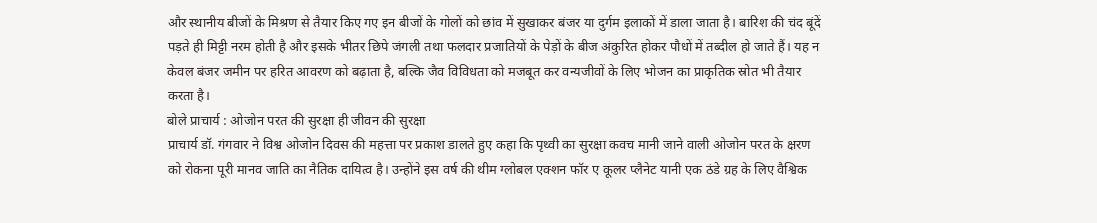और स्थानीय बीजों के मिश्रण से तैयार किए गए इन बीजों के गोलों को छांव में सुखाकर बंजर या दुर्गम इलाकों में डाला जाता है। बारिश की चंद बूंदें पड़ते ही मिट्टी नरम होती है और इसके भीतर छिपे जंगली तथा फलदार प्रजातियों के पेड़ों के बीज अंकुरित होकर पौधों में तब्दील हो जाते हैं। यह न केवल बंजर जमीन पर हरित आवरण को बढ़ाता है, बल्कि जैव विविधता को मजबूत कर वन्यजीवों के लिए भोजन का प्राकृतिक स्रोत भी तैयार करता है।
बोले प्राचार्य : ओजोन परत की सुरक्षा ही जीवन की सुरक्षा
प्राचार्य डॉ. गंगवार ने विश्व ओजोन दिवस की महत्ता पर प्रकाश डालते हुए कहा कि पृथ्वी का सुरक्षा कवच मानी जाने वाली ओजोन परत के क्षरण को रोकना पूरी मानव जाति का नैतिक दायित्व है। उन्होंने इस वर्ष की थीम ग्लोबल एक्शन फॉर ए कूलर प्लैनेट यानी एक ठंडे ग्रह के लिए वैश्विक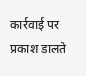कार्रवाई पर प्रकाश डालते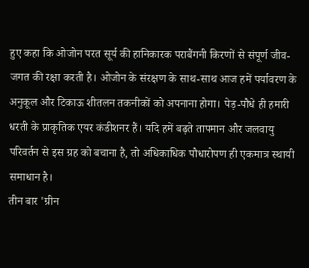हुए कहा कि ओजोन परत सूर्य की हानिकारक पराबैंगनी किरणों से संपूर्ण जीव-जगत की रक्षा करती है। ओजोन के संरक्षण के साथ-साथ आज हमें पर्यावरण के अनुकूल और टिकाऊ शीतलन तकनीकों को अपनाना होगा। पेड़-पौधे ही हमारी धरती के प्राकृतिक एयर कंडीशनर हैं। यदि हमें बढ़ते तापमान और जलवायु परिवर्तन से इस ग्रह को बचाना है, तो अधिकाधिक पौधारोपण ही एकमात्र स्थायी समाधान है।
तीन बार 'ग्रीन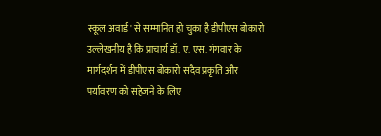स्कूल अवार्ड' से सम्मानित हो चुका है डीपीएस बोकारो
उल्लेखनीय है कि प्राचार्य डॉ. ए. एस. गंगवार के मार्गदर्शन में डीपीएस बोकारो सदैव प्रकृति और पर्यावरण को सहेजने के लिए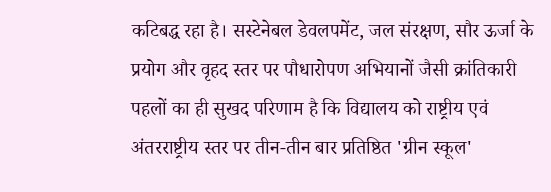कटिबद्ध रहा है। सस्टेनेबल डेवलपमेंट, जल संरक्षण, सौर ऊर्जा के प्रयोग और वृहद स्तर पर पौधारोपण अभियानों जैसी क्रांतिकारी पहलों का ही सुखद परिणाम है कि विद्यालय को राष्ट्रीय एवं अंतरराष्ट्रीय स्तर पर तीन-तीन बार प्रतिष्ठित 'ग्रीन स्कूल'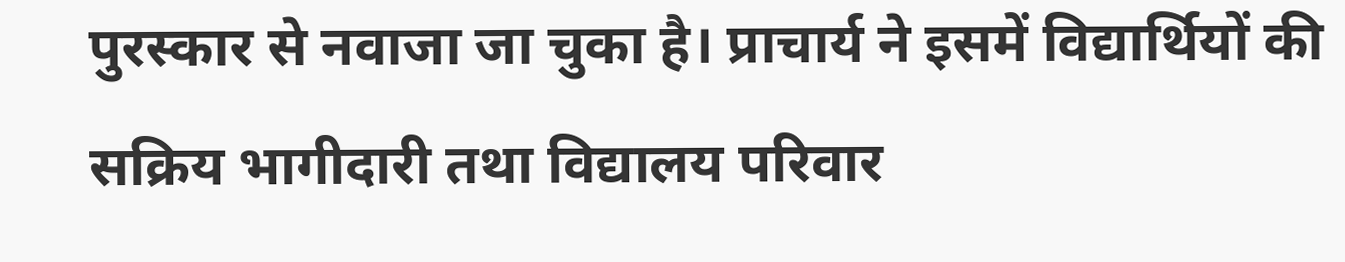पुरस्कार से नवाजा जा चुका है। प्राचार्य ने इसमें विद्यार्थियों की सक्रिय भागीदारी तथा विद्यालय परिवार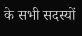के सभी सदस्यों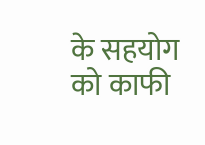के सहयोग को काफी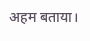अहम बताया।